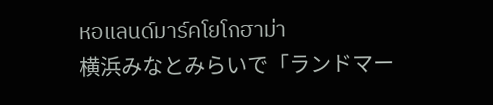หอแลนด์มาร์คโยโกฮาม่า
横浜みなとみらいで「ランドマー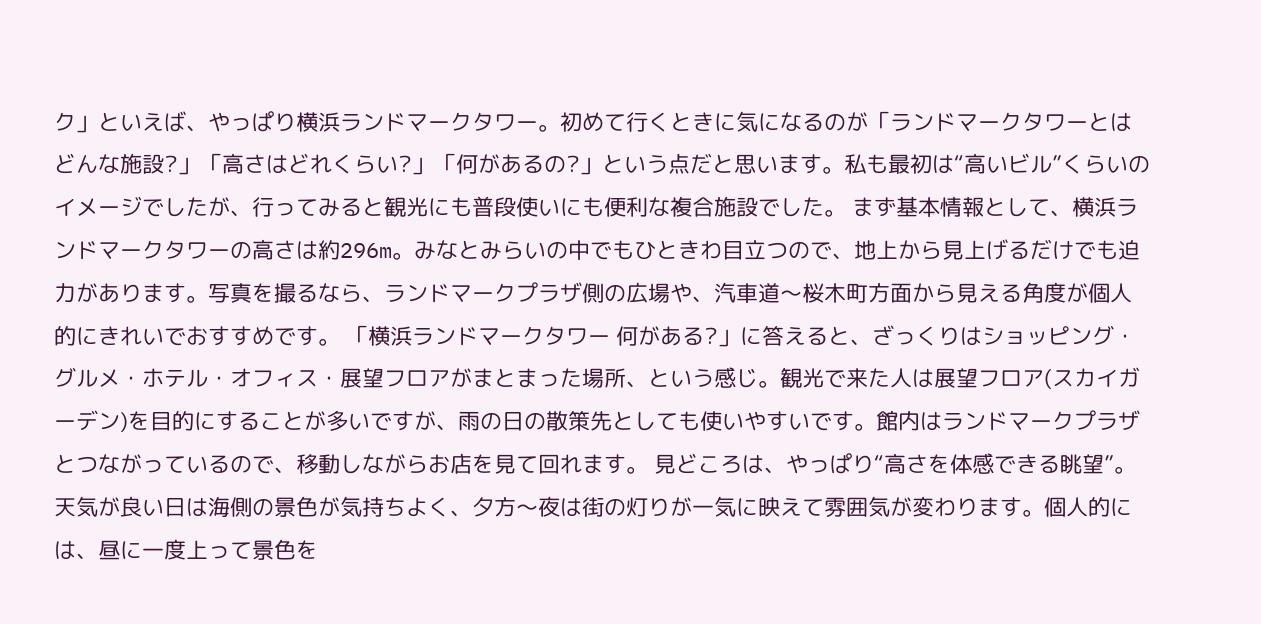ク」といえば、やっぱり横浜ランドマークタワー。初めて行くときに気になるのが「ランドマークタワーとはどんな施設?」「高さはどれくらい?」「何があるの?」という点だと思います。私も最初は“高いビル”くらいのイメージでしたが、行ってみると観光にも普段使いにも便利な複合施設でした。 まず基本情報として、横浜ランドマークタワーの高さは約296m。みなとみらいの中でもひときわ目立つので、地上から見上げるだけでも迫力があります。写真を撮るなら、ランドマークプラザ側の広場や、汽車道〜桜木町方面から見える角度が個人的にきれいでおすすめです。 「横浜ランドマークタワー 何がある?」に答えると、ざっくりはショッピング・グルメ・ホテル・オフィス・展望フロアがまとまった場所、という感じ。観光で来た人は展望フロア(スカイガーデン)を目的にすることが多いですが、雨の日の散策先としても使いやすいです。館内はランドマークプラザとつながっているので、移動しながらお店を見て回れます。 見どころは、やっぱり“高さを体感できる眺望”。天気が良い日は海側の景色が気持ちよく、夕方〜夜は街の灯りが一気に映えて雰囲気が変わります。個人的には、昼に一度上って景色を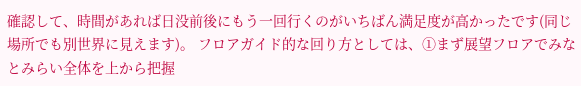確認して、時間があれば日没前後にもう一回行くのがいちばん満足度が高かったです(同じ場所でも別世界に見えます)。 フロアガイド的な回り方としては、①まず展望フロアでみなとみらい全体を上から把握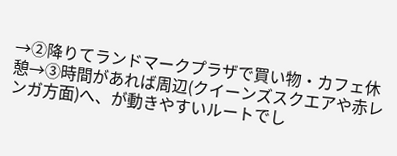→②降りてランドマークプラザで買い物・カフェ休憩→③時間があれば周辺(クイーンズスクエアや赤レンガ方面)へ、が動きやすいルートでし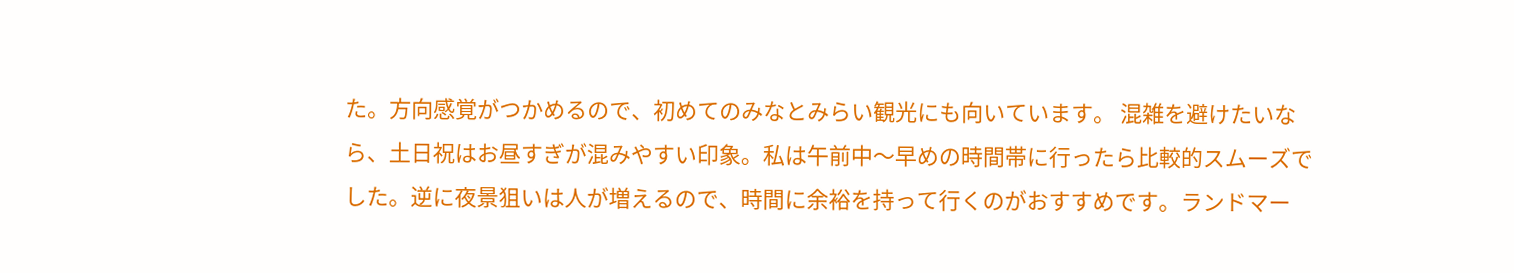た。方向感覚がつかめるので、初めてのみなとみらい観光にも向いています。 混雑を避けたいなら、土日祝はお昼すぎが混みやすい印象。私は午前中〜早めの時間帯に行ったら比較的スムーズでした。逆に夜景狙いは人が増えるので、時間に余裕を持って行くのがおすすめです。ランドマー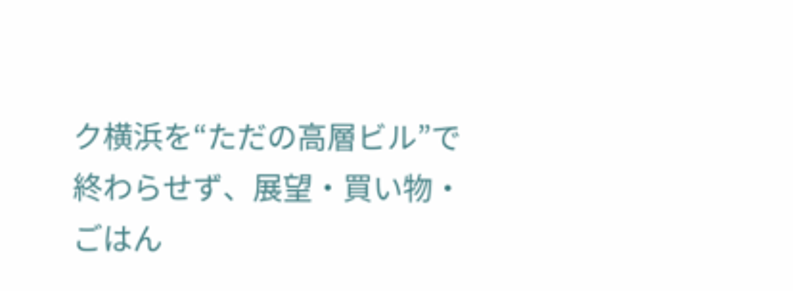ク横浜を“ただの高層ビル”で終わらせず、展望・買い物・ごはん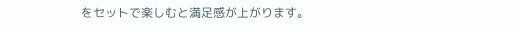をセットで楽しむと満足感が上がります。